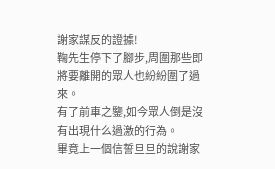謝家謀反的證據!
鞠先生停下了腳步,周圍那些即將要離開的眾人也紛紛圍了過來。
有了前車之鑒,如今眾人倒是沒有出現什么過激的行為。
畢竟上一個信誓旦旦的說謝家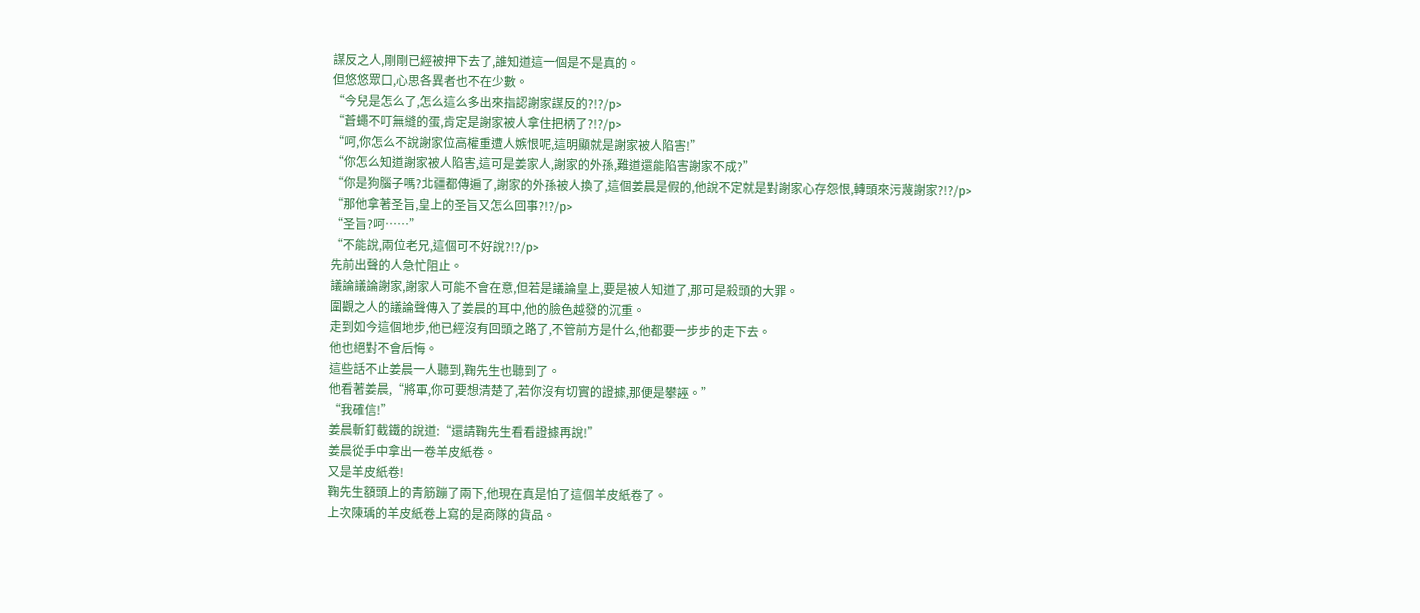謀反之人,剛剛已經被押下去了,誰知道這一個是不是真的。
但悠悠眾口,心思各異者也不在少數。
“今兒是怎么了,怎么這么多出來指認謝家謀反的?!?/p>
“蒼蠅不叮無縫的蛋,肯定是謝家被人拿住把柄了?!?/p>
“呵,你怎么不說謝家位高權重遭人嫉恨呢,這明顯就是謝家被人陷害!”
“你怎么知道謝家被人陷害,這可是姜家人,謝家的外孫,難道還能陷害謝家不成?”
“你是狗腦子嗎?北疆都傳遍了,謝家的外孫被人換了,這個姜晨是假的,他說不定就是對謝家心存怨恨,轉頭來污蔑謝家?!?/p>
“那他拿著圣旨,皇上的圣旨又怎么回事?!?/p>
“圣旨?呵……”
“不能說,兩位老兄,這個可不好說?!?/p>
先前出聲的人急忙阻止。
議論議論謝家,謝家人可能不會在意,但若是議論皇上,要是被人知道了,那可是殺頭的大罪。
圍觀之人的議論聲傳入了姜晨的耳中,他的臉色越發的沉重。
走到如今這個地步,他已經沒有回頭之路了,不管前方是什么,他都要一步步的走下去。
他也絕對不會后悔。
這些話不止姜晨一人聽到,鞠先生也聽到了。
他看著姜晨,“將軍,你可要想清楚了,若你沒有切實的證據,那便是攀誣。”
“我確信!”
姜晨斬釘截鐵的說道:“還請鞠先生看看證據再說!”
姜晨從手中拿出一卷羊皮紙卷。
又是羊皮紙卷!
鞠先生額頭上的青筋蹦了兩下,他現在真是怕了這個羊皮紙卷了。
上次陳瑀的羊皮紙卷上寫的是商隊的貨品。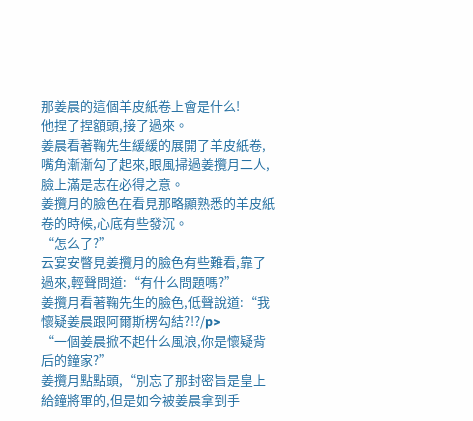那姜晨的這個羊皮紙卷上會是什么!
他捏了捏額頭,接了過來。
姜晨看著鞠先生緩緩的展開了羊皮紙卷,嘴角漸漸勾了起來,眼風掃過姜攬月二人,臉上滿是志在必得之意。
姜攬月的臉色在看見那略顯熟悉的羊皮紙卷的時候,心底有些發沉。
“怎么了?”
云宴安瞥見姜攬月的臉色有些難看,靠了過來,輕聲問道:“有什么問題嗎?”
姜攬月看著鞠先生的臉色,低聲說道:“我懷疑姜晨跟阿爾斯楞勾結?!?/p>
“一個姜晨掀不起什么風浪,你是懷疑背后的鐘家?”
姜攬月點點頭,“別忘了那封密旨是皇上給鐘將軍的,但是如今被姜晨拿到手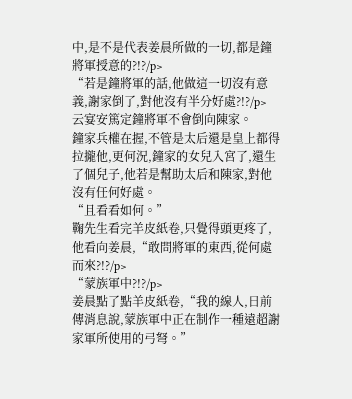中,是不是代表姜晨所做的一切,都是鐘將軍授意的?!?/p>
“若是鐘將軍的話,他做這一切沒有意義,謝家倒了,對他沒有半分好處?!?/p>
云宴安篤定鐘將軍不會倒向陳家。
鐘家兵權在握,不管是太后還是皇上都得拉攏他,更何況,鐘家的女兒入宮了,還生了個兒子,他若是幫助太后和陳家,對他沒有任何好處。
“且看看如何。”
鞠先生看完羊皮紙卷,只覺得頭更疼了,他看向姜晨,“敢問將軍的東西,從何處而來?!?/p>
“蒙族軍中?!?/p>
姜晨點了點羊皮紙卷,“我的線人,日前傳消息說,蒙族軍中正在制作一種遠超謝家軍所使用的弓弩。”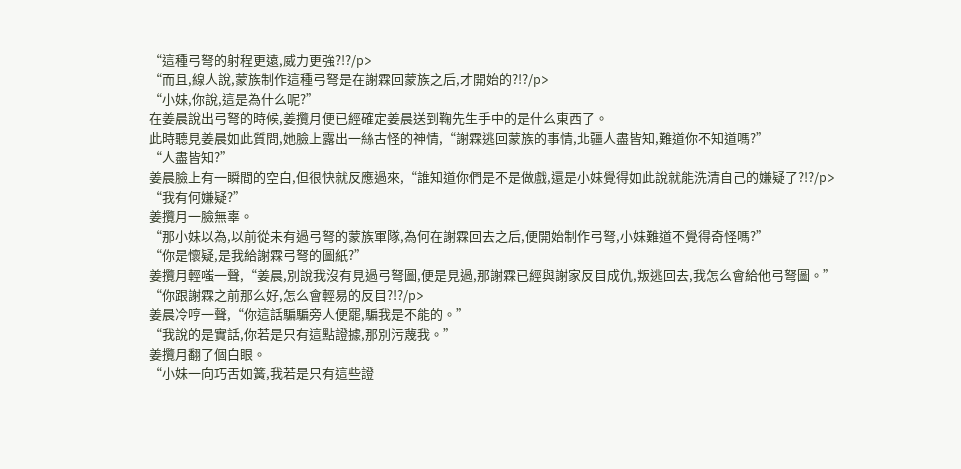“這種弓弩的射程更遠,威力更強?!?/p>
“而且,線人說,蒙族制作這種弓弩是在謝霖回蒙族之后,才開始的?!?/p>
“小妹,你說,這是為什么呢?”
在姜晨說出弓弩的時候,姜攬月便已經確定姜晨送到鞠先生手中的是什么東西了。
此時聽見姜晨如此質問,她臉上露出一絲古怪的神情,“謝霖逃回蒙族的事情,北疆人盡皆知,難道你不知道嗎?”
“人盡皆知?”
姜晨臉上有一瞬間的空白,但很快就反應過來,“誰知道你們是不是做戲,還是小妹覺得如此說就能洗清自己的嫌疑了?!?/p>
“我有何嫌疑?”
姜攬月一臉無辜。
“那小妹以為,以前從未有過弓弩的蒙族軍隊,為何在謝霖回去之后,便開始制作弓弩,小妹難道不覺得奇怪嗎?”
“你是懷疑,是我給謝霖弓弩的圖紙?”
姜攬月輕嗤一聲,“姜晨,別說我沒有見過弓弩圖,便是見過,那謝霖已經與謝家反目成仇,叛逃回去,我怎么會給他弓弩圖。”
“你跟謝霖之前那么好,怎么會輕易的反目?!?/p>
姜晨冷哼一聲,“你這話騙騙旁人便罷,騙我是不能的。”
“我說的是實話,你若是只有這點證據,那別污蔑我。”
姜攬月翻了個白眼。
“小妹一向巧舌如簧,我若是只有這些證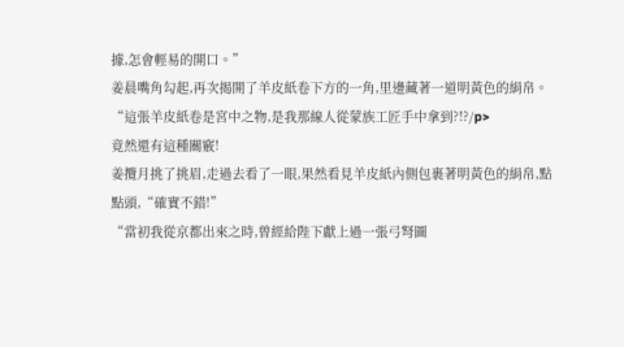據,怎會輕易的開口。”
姜晨嘴角勾起,再次揭開了羊皮紙卷下方的一角,里邊藏著一道明黃色的絹帛。
“這張羊皮紙卷是宮中之物,是我那線人從蒙族工匠手中拿到?!?/p>
竟然還有這種關竅!
姜攬月挑了挑眉,走過去看了一眼,果然看見羊皮紙內側包裹著明黃色的絹帛,點點頭,“確實不錯!”
“當初我從京都出來之時,曾經給陛下獻上過一張弓弩圖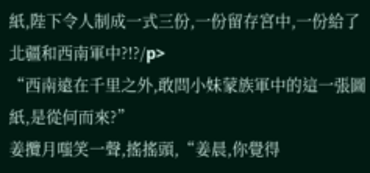紙,陛下令人制成一式三份,一份留存宮中,一份給了北疆和西南軍中?!?/p>
“西南遠在千里之外,敢問小妹蒙族軍中的這一張圖紙,是從何而來?”
姜攬月嗤笑一聲,搖搖頭,“姜晨,你覺得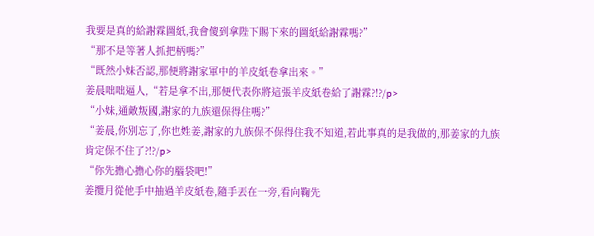我要是真的給謝霖圖紙,我會傻到拿陛下賜下來的圖紙給謝霖嗎?”
“那不是等著人抓把柄嗎?”
“既然小妹否認,那便將謝家軍中的羊皮紙卷拿出來。”
姜晨咄咄逼人,“若是拿不出,那便代表你將這張羊皮紙卷給了謝霖?!?/p>
“小妹,通敵叛國,謝家的九族還保得住嗎?”
“姜晨,你別忘了,你也姓姜,謝家的九族保不保得住我不知道,若此事真的是我做的,那姜家的九族肯定保不住了?!?/p>
“你先擔心擔心你的腦袋吧!”
姜攬月從他手中抽過羊皮紙卷,隨手丟在一旁,看向鞠先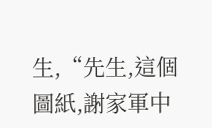生,“先生,這個圖紙,謝家軍中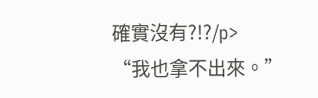確實沒有?!?/p>
“我也拿不出來。”